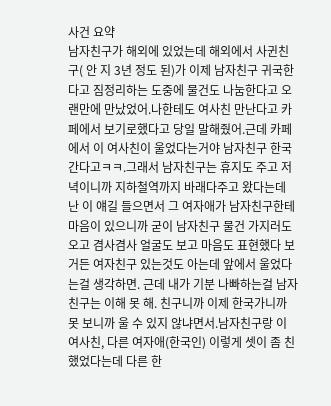사건 요약
남자친구가 해외에 있었는데 해외에서 사귄친구( 안 지 3년 정도 된)가 이제 남자친구 귀국한다고 짐정리하는 도중에 물건도 나눔한다고 오랜만에 만났었어.나한테도 여사친 만난다고 카페에서 보기로했다고 당일 말해줬어.근데 카페에서 이 여사친이 울었다는거야 남자친구 한국간다고ㅋㅋ.그래서 남자친구는 휴지도 주고 저녁이니까 지하철역까지 바래다주고 왔다는데 난 이 얘길 들으면서 그 여자애가 남자친구한테 마음이 있으니까 굳이 남자친구 물건 가지러도 오고 겸사겸사 얼굴도 보고 마음도 표현했다 보거든 여자친구 있는것도 아는데 앞에서 울었다는걸 생각하면. 근데 내가 기분 나빠하는걸 남자친구는 이해 못 해. 친구니까 이제 한국가니까 못 보니까 울 수 있지 않냐면서.남자친구랑 이 여사친, 다른 여자애(한국인) 이렇게 셋이 좀 친했었다는데 다른 한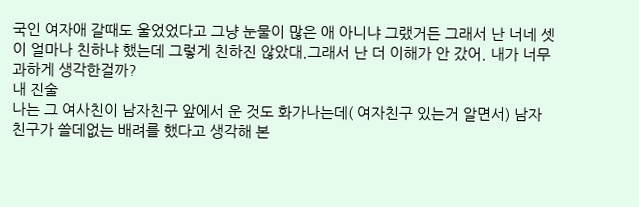국인 여자애 갈때도 울었었다고 그냥 눈물이 많은 애 아니냐 그랬거든 그래서 난 너네 셋이 얼마나 친하냐 했는데 그렇게 친하진 않았대.그래서 난 더 이해가 안 갔어. 내가 너무 과하게 생각한걸까?
내 진술
나는 그 여사친이 남자친구 앞에서 운 것도 화가나는데( 여자친구 있는거 알면서) 남자친구가 쓸데없는 배려를 했다고 생각해 본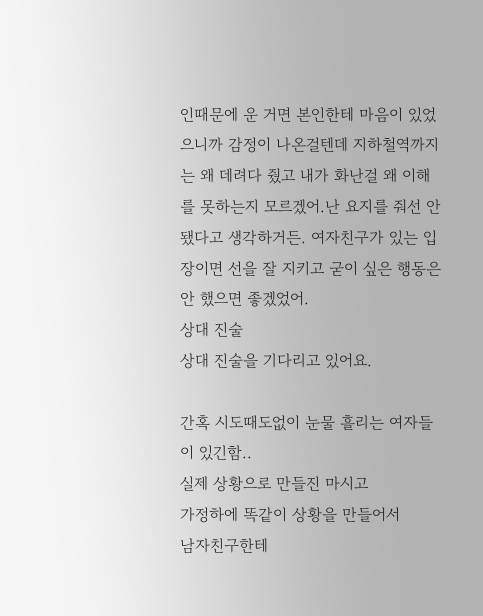인때문에 운 거면 본인한테 마음이 있었으니까 감정이 나온걸텐데 지하철역까지는 왜 데려다 줬고 내가 화난걸 왜 이해를 못하는지 모르겠어.난 요지를 줘선 안 됐다고 생각하거든. 여자친구가 있는 입장이면 선을 잘 지키고 굳이 싶은 행동은 안 했으면 좋겠었어.
상대 진술
상대 진술을 기다리고 있어요.

간혹 시도때도없이 눈물 흘리는 여자들이 있긴함..
실제 상황으로 만들진 마시고
가정하에 똑같이 상황을 만들어서
남자친구한테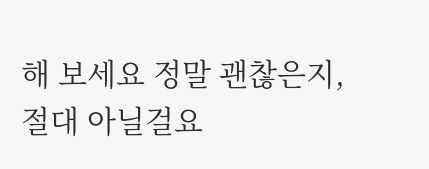해 보세요 정말 괜찮은지,
절대 아닐걸요